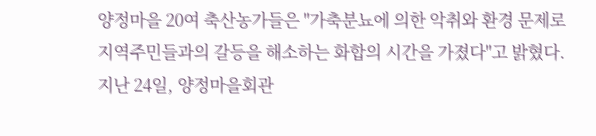양정마을 20여 축산농가들은 "가축분뇨에 의한 악취와 환경 문제로 지역주민들과의 갈등을 해소하는 화합의 시간을 가졌다"고 밝혔다.
지난 24일, 양정마을회관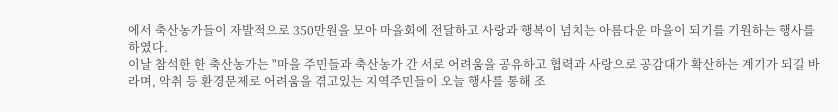에서 축산농가들이 자발적으로 350만원을 모아 마을회에 전달하고 사랑과 행복이 넘치는 아름다운 마을이 되기를 기원하는 행사를 하였다.
이날 참석한 한 축산농가는 "마을 주민들과 축산농가 간 서로 어려움을 공유하고 협력과 사랑으로 공감대가 확산하는 계기가 되길 바라며, 악취 등 환경문제로 어려움을 겪고있는 지역주민들이 오늘 행사를 통해 조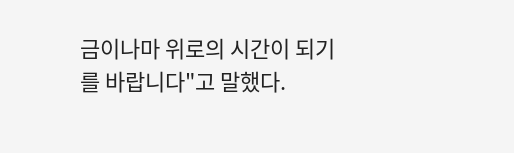금이나마 위로의 시간이 되기를 바랍니다"고 말했다.